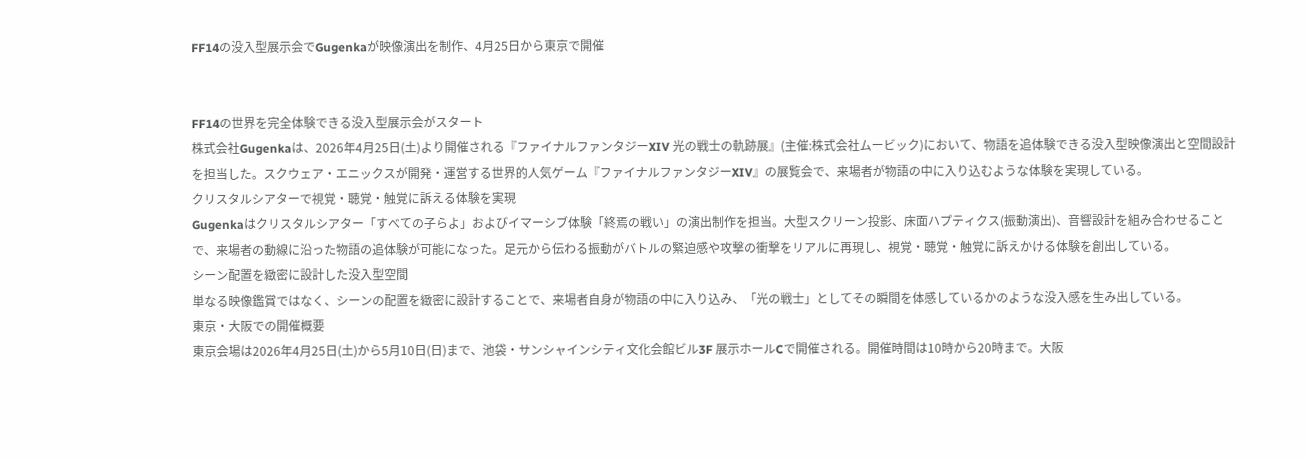FF14の没入型展示会でGugenkaが映像演出を制作、4月25日から東京で開催


FF14の世界を完全体験できる没入型展示会がスタート
株式会社Gugenkaは、2026年4月25日(土)より開催される『ファイナルファンタジーXIV 光の戦士の軌跡展』(主催:株式会社ムービック)において、物語を追体験できる没入型映像演出と空間設計を担当した。スクウェア・エニックスが開発・運営する世界的人気ゲーム『ファイナルファンタジーXIV』の展覧会で、来場者が物語の中に入り込むような体験を実現している。
クリスタルシアターで視覚・聴覚・触覚に訴える体験を実現
Gugenkaはクリスタルシアター「すべての子らよ」およびイマーシブ体験「終焉の戦い」の演出制作を担当。大型スクリーン投影、床面ハプティクス(振動演出)、音響設計を組み合わせることで、来場者の動線に沿った物語の追体験が可能になった。足元から伝わる振動がバトルの緊迫感や攻撃の衝撃をリアルに再現し、視覚・聴覚・触覚に訴えかける体験を創出している。
シーン配置を緻密に設計した没入型空間
単なる映像鑑賞ではなく、シーンの配置を緻密に設計することで、来場者自身が物語の中に入り込み、「光の戦士」としてその瞬間を体感しているかのような没入感を生み出している。
東京・大阪での開催概要
東京会場は2026年4月25日(土)から5月10日(日)まで、池袋・サンシャインシティ文化会館ビル3F 展示ホールCで開催される。開催時間は10時から20時まで。大阪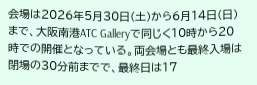会場は2026年5月30日(土)から6月14日(日)まで、大阪南港ATC Galleryで同じく10時から20時での開催となっている。両会場とも最終入場は閉場の30分前までで、最終日は17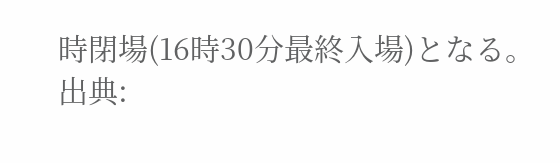時閉場(16時30分最終入場)となる。
出典: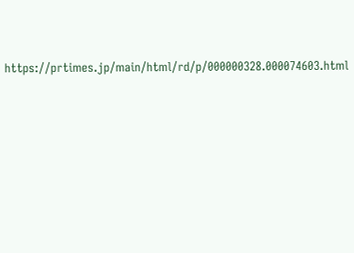https://prtimes.jp/main/html/rd/p/000000328.000074603.html